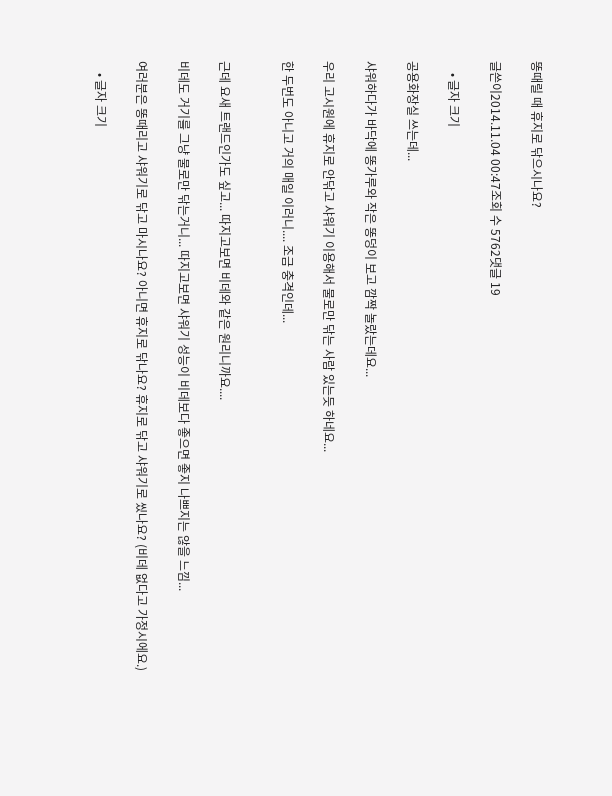똥때릴 때 휴지로 닦으시나요?

글쓴이2014.11.04 00:47조회 수 5762댓글 19

    • 글자 크기

공용화장실 쓰는데...

샤워하다가 바닥에 똥가루와 작은 똥덩이 보고 깜짝 놀랐는데요...

우리 고시원에 휴지로 안닦고 샤워기 이용해서 물로만 닦는 사람 있는듯 하네요...

한 두번도 아니고 거의 매일 이러니.... 조금 충격인데...


근데 요새 트랜드인가도 싶고... 따지고보면 비데와 같은 원리니까요....

비데도 거기를 그냥 물로만 닦는거니... 따지고보면 샤워기 성능이 비데보다 좋으면 좋지 나쁘지는 않을 느낌...

여러분은 똥때리고 샤워기로 닦고 마시나요? 아니면 휴지로 닦나요? 휴지로 닦고 샤워기로 씼나요? (비데 없다고 가정시에요.)

    • 글자 크기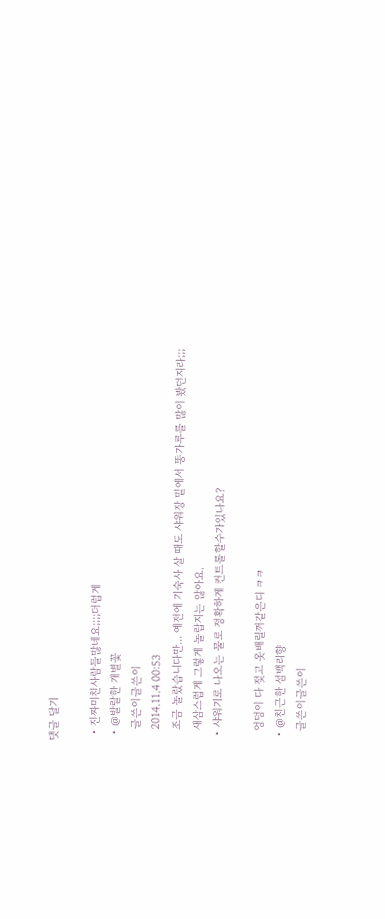댓글 달기

  • 진짜미친사람들많네요;;;;더럽게
  • @발랄한 개별꽃
    글쓴이글쓴이
    2014.11.4 00:53
    조금 놀랐습니다만... 예전에 기숙사 살 때도 샤워장 밑에서 똥가루를 많이 봤던지라;;;
    새삼스럽게 그렇게 놀랍지는 않아요.
  • 샤워기로 나오는 물로 정확하게 컨트롤할수가있나요?

    엉덩이 다 젖고 옷배릴꺼같은디 ㅋㅋ
  • @친근한 섬백리향
    글쓴이글쓴이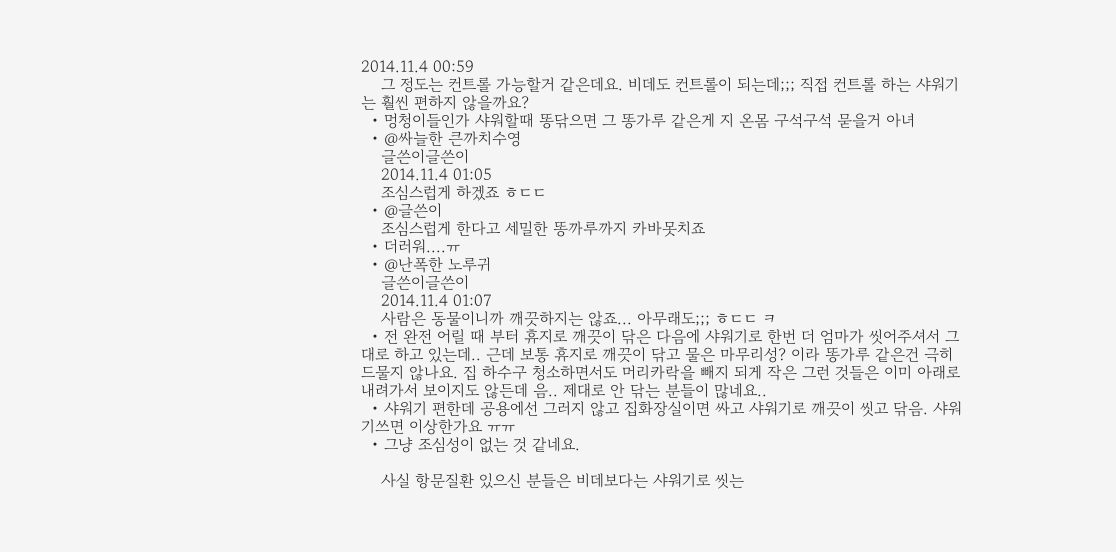2014.11.4 00:59
    그 정도는 컨트롤 가능할거 같은데요. 비데도 컨트롤이 되는데;;; 직접 컨트롤 하는 샤워기는 훨씬 편하지 않을까요?
  • 멍청이들인가 샤워할때 똥닦으면 그 똥가루 같은게 지 온몸 구석구석 묻을거 아녀
  • @싸늘한 큰까치수영
    글쓴이글쓴이
    2014.11.4 01:05
    조심스럽게 하겠죠 ㅎㄷㄷ
  • @글쓴이
    조심스럽게 한다고 세밀한 똥까루까지 카바못치죠
  • 더러워....ㅠ
  • @난폭한 노루귀
    글쓴이글쓴이
    2014.11.4 01:07
    사람은 동물이니까 깨끗하지는 않죠... 아무래도;;; ㅎㄷㄷ ㅋ
  • 전 완전 어릴 때 부터 휴지로 깨끗이 닦은 다음에 샤워기로 한번 더 엄마가 씻어주셔서 그대로 하고 있는데.. 근데 보통 휴지로 깨끗이 닦고 물은 마무리성? 이라 똥가루 같은건 극히 드물지 않나요. 집 하수구 청소하면서도 머리카락을 빼지 되게 작은 그런 것들은 이미 아래로 내려가서 보이지도 않든데 음.. 제대로 안 닦는 분들이 많네요..
  • 샤워기 편한데 공용에선 그러지 않고 집화장실이면 싸고 샤워기로 깨끗이 씻고 닦음. 샤워기쓰면 이상한가요 ㅠㅠ
  • 그냥 조심성이 없는 것 같네요.

    사실 항문질환 있으신 분들은 비데보다는 샤워기로 씻는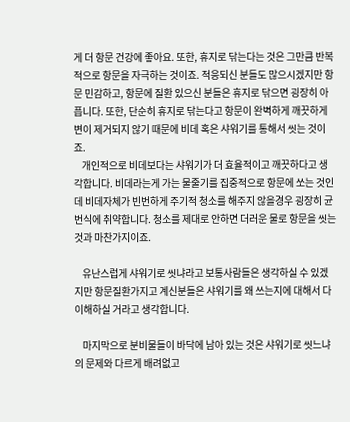게 더 항문 건강에 좋아요. 또한, 휴지로 닦는다는 것은 그만큼 반복적으로 항문을 자극하는 것이죠. 적응되신 분들도 많으시겠지만 항문 민감하고, 항문에 질환 있으신 분들은 휴지로 닦으면 굉장히 아픕니다. 또한, 단순히 휴지로 닦는다고 항문이 완벽하게 깨끗하게 변이 제거되지 않기 때문에 비데 혹은 샤워기를 통해서 씻는 것이죠.
    개인적으로 비데보다는 샤워기가 더 효율적이고 깨끗하다고 생각합니다. 비데라는게 가는 물줄기를 집중적으로 항문에 쏘는 것인데 비데자체가 빈번하게 주기적 청소를 해주지 않을경우 굉장히 균번식에 취약합니다. 청소를 제대로 안하면 더러운 물로 항문을 씻는 것과 마찬가지이죠.

    유난스럽게 샤워기로 씻냐라고 보통사람들은 생각하실 수 있겠지만 항문질환가지고 계신분들은 샤워기를 왜 쓰는지에 대해서 다 이해하실 거라고 생각합니다.

    마지막으로 분비물들이 바닥에 남아 있는 것은 샤워기로 씻느냐의 문제와 다르게 배려없고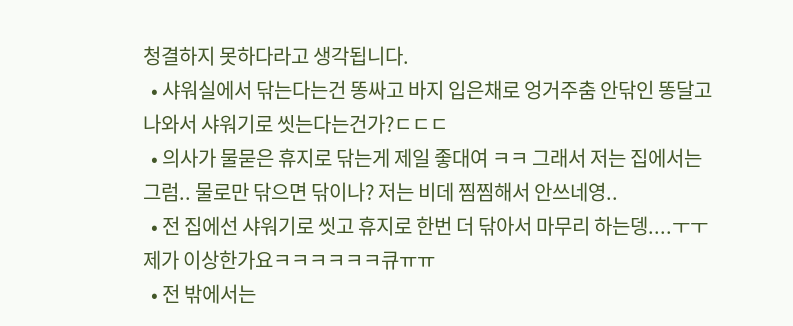청결하지 못하다라고 생각됩니다.
  • 샤워실에서 닦는다는건 똥싸고 바지 입은채로 엉거주춤 안닦인 똥달고 나와서 샤워기로 씻는다는건가?ㄷㄷㄷ
  • 의사가 물묻은 휴지로 닦는게 제일 좋대여 ㅋㅋ 그래서 저는 집에서는 그럼.. 물로만 닦으면 닦이나? 저는 비데 찜찜해서 안쓰네영..
  • 전 집에선 샤워기로 씻고 휴지로 한번 더 닦아서 마무리 하는뎅....ㅜㅜ 제가 이상한가요ㅋㅋㅋㅋㅋㅋ큐ㅠㅠ
  • 전 밖에서는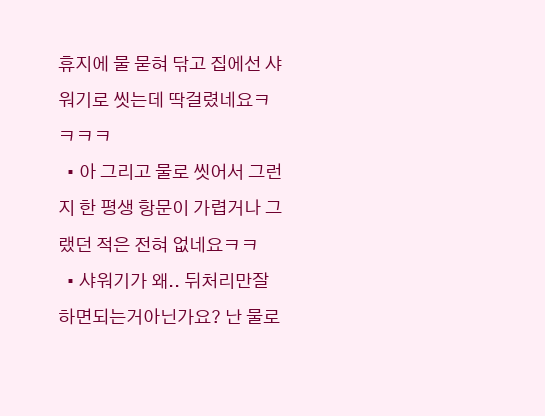휴지에 물 묻혀 닦고 집에선 샤워기로 씻는데 딱걸렸네요ㅋㅋㅋㅋ
  • 아 그리고 물로 씻어서 그런지 한 평생 항문이 가렵거나 그랬던 적은 전혀 없네요ㅋㅋ
  • 샤워기가 왜.. 뒤처리만잘하면되는거아닌가요? 난 물로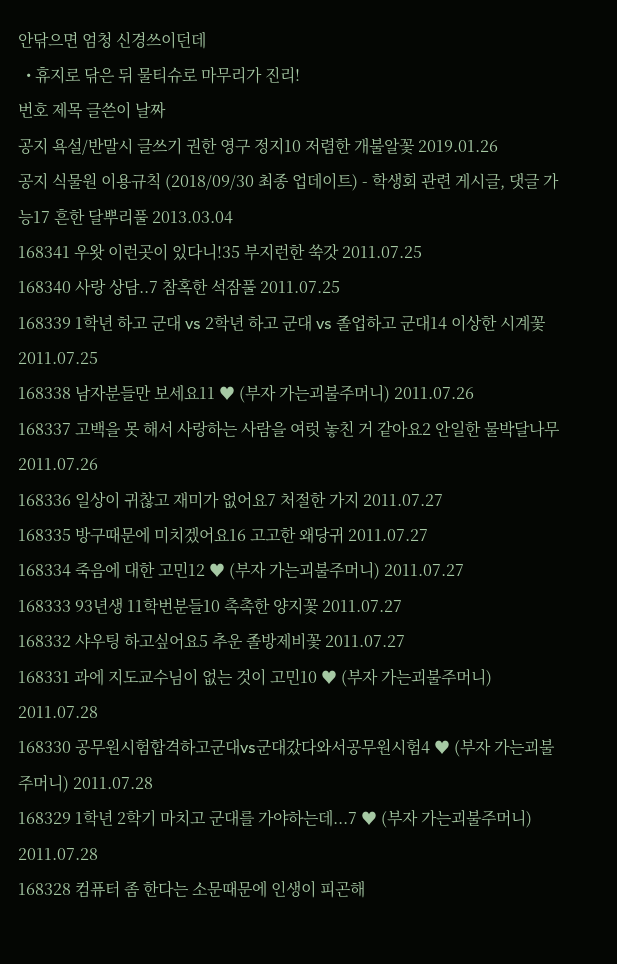안닦으면 엄청 신경쓰이던데
  • 휴지로 닦은 뒤 물티슈로 마무리가 진리!
번호 제목 글쓴이 날짜
공지 욕설/반말시 글쓰기 권한 영구 정지10 저렴한 개불알꽃 2019.01.26
공지 식물원 이용규칙 (2018/09/30 최종 업데이트) - 학생회 관련 게시글, 댓글 가능17 흔한 달뿌리풀 2013.03.04
168341 우왓 이런곳이 있다니!35 부지런한 쑥갓 2011.07.25
168340 사랑 상담..7 참혹한 석잠풀 2011.07.25
168339 1학년 하고 군대 vs 2학년 하고 군대 vs 졸업하고 군대14 이상한 시계꽃 2011.07.25
168338 남자분들만 보세요11 ♥ (부자 가는괴불주머니) 2011.07.26
168337 고백을 못 해서 사랑하는 사람을 여럿 놓친 거 같아요2 안일한 물박달나무 2011.07.26
168336 일상이 귀찮고 재미가 없어요7 처절한 가지 2011.07.27
168335 방구때문에 미치겠어요16 고고한 왜당귀 2011.07.27
168334 죽음에 대한 고민12 ♥ (부자 가는괴불주머니) 2011.07.27
168333 93년생 11학번분들10 촉촉한 양지꽃 2011.07.27
168332 샤우팅 하고싶어요5 추운 졸방제비꽃 2011.07.27
168331 과에 지도교수님이 없는 것이 고민10 ♥ (부자 가는괴불주머니) 2011.07.28
168330 공무원시험합격하고군대vs군대갔다와서공무원시험4 ♥ (부자 가는괴불주머니) 2011.07.28
168329 1학년 2학기 마치고 군대를 가야하는데...7 ♥ (부자 가는괴불주머니) 2011.07.28
168328 컴퓨터 좀 한다는 소문때문에 인생이 피곤해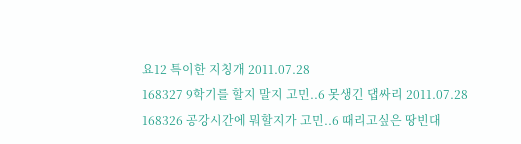요12 특이한 지칭개 2011.07.28
168327 9학기를 할지 말지 고민..6 못생긴 댑싸리 2011.07.28
168326 공강시간에 뭐할지가 고민..6 때리고싶은 땅빈대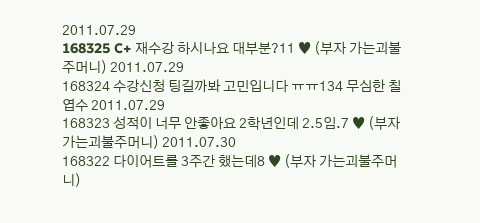2011.07.29
168325 C+ 재수강 하시나요 대부분?11 ♥ (부자 가는괴불주머니) 2011.07.29
168324 수강신청 팅길까봐 고민입니다 ㅠㅠ134 무심한 칠엽수 2011.07.29
168323 성적이 너무 안좋아요 2학년인데 2.5임.7 ♥ (부자 가는괴불주머니) 2011.07.30
168322 다이어트를 3주간 했는데8 ♥ (부자 가는괴불주머니)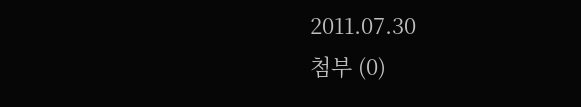2011.07.30
첨부 (0)